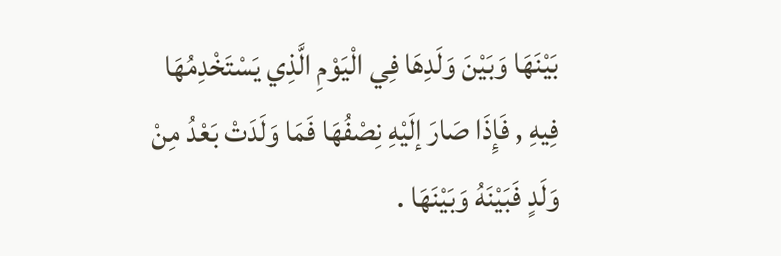بَيْنَهَا وَبَيْنَ وَلَدِهَا فِي الْيَوْمِ الَّذِي يَسْتَخْدِمُهَا فِيهِ , فَإِذَا صَارَ إلَيْهِ نِصْفُهَا فَمَا وَلَدَتْ بَعْدُ مِنْ وَلَدٍ فَبَيْنَهُ وَبَيْنَهَا .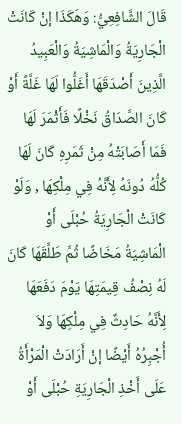قَالَ الشَّافِعِيُّ: وَهَكَذَا إنْ كَانَتْ الْجَارِيَةُ وَالْمَاشِيَةُ وَالْعَبِيدُ الَّذِينَ أَصْدَقَهَا أَغَلُّوا لَهَا غَلَّةً أَوْ كَانَ الصَّدَاقُ نَخْلًا فَأَثْمَرَ لَهَا فَمَا أَصَابَتْهُ مِنْ ثَمَرِهِ كَانَ لَهَا كُلُّهُ دُونَهُ لِأَنَّهُ فِي مِلْكِهَا , وَلَوْ كَانَتْ الْجَارِيَةُ حُبْلَى أَوْ الْمَاشِيَةُ مَخَاضًا ثُمَّ طَلَّقَهَا كَانَ لَهُ نِصْفُ قِيمَتِهَا يَوْمَ دَفَعَهَا لِأَنَّهُ حَادِثٌ فِي مِلْكِهَا وَلاَ أُجْبِرُهُ أَيْضًا إنْ أَرَادَتْ الْمَرْأَةُ عَلَى أَخْذِ الْجَارِيَةِ حُبْلَى أَوْ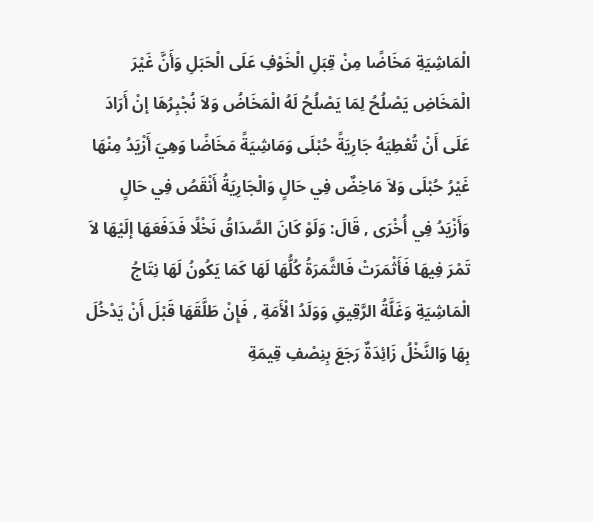الْمَاشِيَةِ مَخَاضًا مِنْ قِبَلِ الْخَوْفِ عَلَى الْحَبَلِ وَأَنَّ غَيْرَ الْمَخَاضِ يَصْلُحُ لِمَا يَصْلُحُ لَهُ الْمَخَاضُ وَلاَ نُجْبِرُهَا إنْ أَرَادَ عَلَى أَنْ تُعْطِيَهُ جَارِيَةً حُبْلَى وَمَاشِيَةً مَخَاضًا وَهِيَ أَزْيَدُ مِنْهَا غَيْرُ حُبْلَى وَلاَ مَاخِضٌ فِي حَالٍ وَالْجَارِيَةُ أَنْقَصُ فِي حَالٍ وَأَزْيَدُ فِي أُخْرَى , قَالَ: وَلَوْ كَانَ الصَّدَاقُ نَخْلًا فَدَفَعَهَا إلَيْهَا لاَ تَمْرَ فِيهَا فَأَثْمَرَتْ فَالثَّمَرَةُ كُلُّهَا لَهَا كَمَا يَكُونُ لَهَا نِتَاجُ الْمَاشِيَةِ وَغَلَّةُ الرَّقِيقِ وَوَلَدُ الْأَمَةِ , فَإِنْ طَلَّقَهَا قَبْلَ أَنْ يَدْخُلَ بِهَا وَالنَّخْلُ زَائِدَةٌ رَجَعَ بِنِصْفِ قِيمَةِ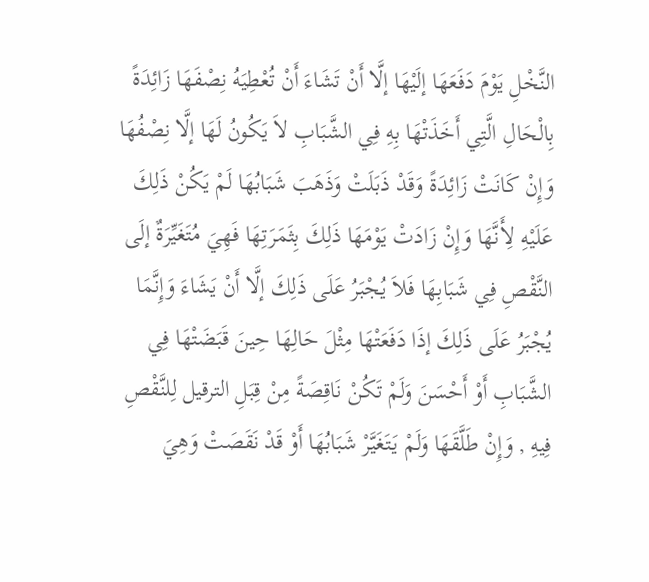النَّخْلِ يَوْمَ دَفَعَهَا إلَيْهَا إلَّا أَنْ تَشَاءَ أَنْ تُعْطِيَهُ نِصْفَهَا زَائِدَةً بِالْحَالِ الَّتِي أَخَذَتْهَا بِهِ فِي الشَّبَابِ لاَ يَكُونُ لَهَا إلَّا نِصْفُهَا وَإِنْ كَانَتْ زَائِدَةً وَقَدْ ذَبَلَتْ وَذَهَبَ شَبَابُهَا لَمْ يَكُنْ ذَلِكَ عَلَيْهِ لِأَنَّهَا وَإِنْ زَادَتْ يَوْمَهَا ذَلِكَ بِثَمَرَتِهَا فَهِيَ مُتَغَيِّرَةٌ إلَى النَّقْصِ فِي شَبَابِهَا فَلاَ يُجْبَرُ عَلَى ذَلِكَ إلَّا أَنْ يَشَاءَ وَإِنَّمَا يُجْبَرُ عَلَى ذَلِكَ إذَا دَفَعَتْهَا مِثْلَ حَالِهَا حِينَ قَبَضَتْهَا فِي الشَّبَابِ أَوْ أَحْسَنَ وَلَمْ تَكُنْ نَاقِصَةً مِنْ قِبَلِ الترقيل لِلنَّقْصِ فِيهِ , وَإِنْ طَلَّقَهَا وَلَمْ يَتَغَيَّرْ شَبَابُهَا أَوْ قَدْ نَقَصَتْ وَهِيَ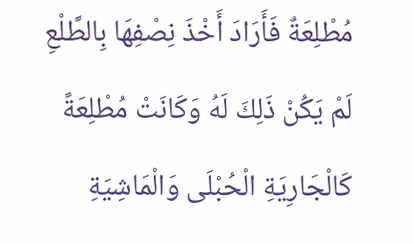مُطْلِعَةٌ فَأَرَادَ أَخْذَ نِصْفِهَا بِالطَّلْعِ لَمْ يَكُنْ ذَلِكَ لَهُ وَكَانَتْ مُطْلِعَةً كَالْجَارِيَةِ الْحُبْلَى وَالْمَاشِيَةِ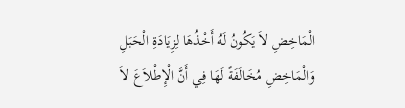الْمَاخِضِ لاَ يَكُونُ لَهُ أَخْذُهَا لِزِيَادَةِ الْحَبَلِ وَالْمَاخِضِ مُخَالَفَةً لَهَا فِي أَنَّ الْإِطْلاَعَ لاَ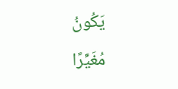يَكُونُ مُغَيِّرًا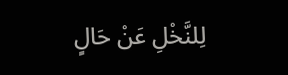لِلنَّخْلِ عَنْ حَالٍ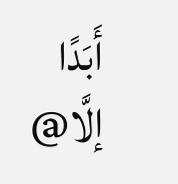أَبَدًا إلَّا@